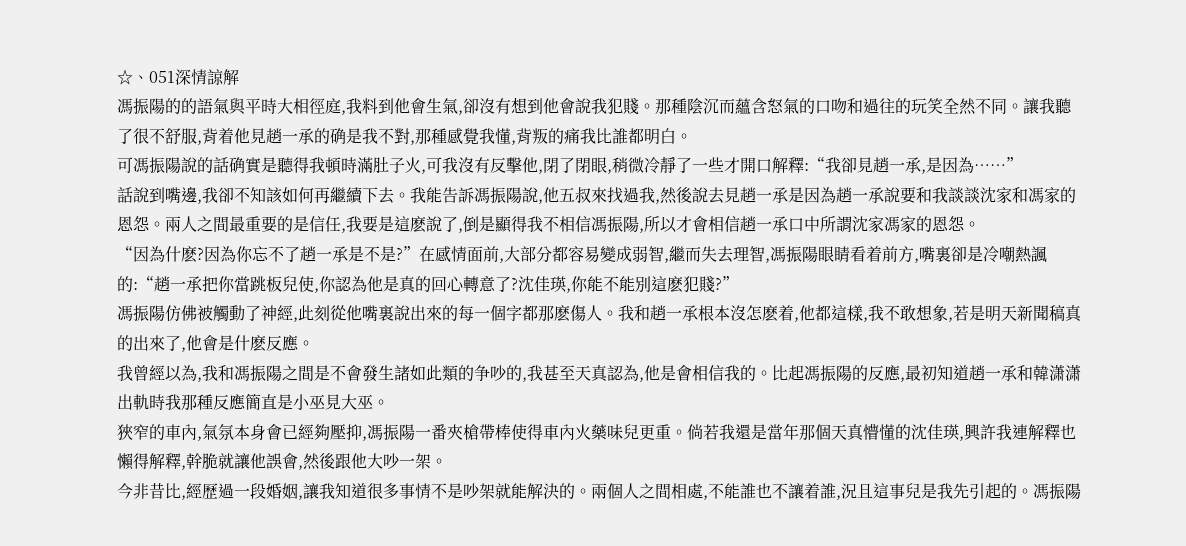☆、051深情諒解
馮振陽的的語氣與平時大相徑庭,我料到他會生氣,卻沒有想到他會說我犯賤。那種陰沉而蘊含怒氣的口吻和過往的玩笑全然不同。讓我聽了很不舒服,背着他見趙一承的确是我不對,那種感覺我懂,背叛的痛我比誰都明白。
可馮振陽說的話确實是聽得我頓時滿肚子火,可我沒有反擊他,閉了閉眼,稍微冷靜了一些才開口解釋:“我卻見趙一承,是因為……”
話說到嘴邊,我卻不知該如何再繼續下去。我能告訴馮振陽說,他五叔來找過我,然後說去見趙一承是因為趙一承說要和我談談沈家和馮家的恩怨。兩人之間最重要的是信任,我要是這麽說了,倒是顯得我不相信馮振陽,所以才會相信趙一承口中所謂沈家馮家的恩怨。
“因為什麽?因為你忘不了趙一承是不是?”在感情面前,大部分都容易變成弱智,繼而失去理智,馮振陽眼睛看着前方,嘴裏卻是冷嘲熱諷的:“趙一承把你當跳板兒使,你認為他是真的回心轉意了?沈佳瑛,你能不能別這麽犯賤?”
馮振陽仿佛被觸動了神經,此刻從他嘴裏說出來的每一個字都那麽傷人。我和趙一承根本沒怎麽着,他都這樣,我不敢想象,若是明天新聞稿真的出來了,他會是什麽反應。
我曾經以為,我和馮振陽之間是不會發生諸如此類的争吵的,我甚至天真認為,他是會相信我的。比起馮振陽的反應,最初知道趙一承和韓潇潇出軌時我那種反應簡直是小巫見大巫。
狹窄的車內,氣氛本身會已經夠壓抑,馮振陽一番夾槍帶棒使得車內火藥味兒更重。倘若我還是當年那個天真懵懂的沈佳瑛,興許我連解釋也懶得解釋,幹脆就讓他誤會,然後跟他大吵一架。
今非昔比,經歷過一段婚姻,讓我知道很多事情不是吵架就能解決的。兩個人之間相處,不能誰也不讓着誰,況且這事兒是我先引起的。馮振陽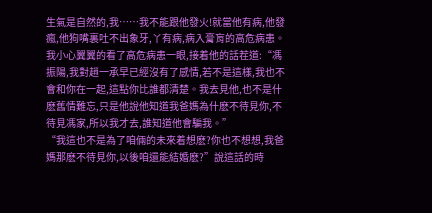生氣是自然的,我……我不能跟他發火!就當他有病,他發瘋,他狗嘴裏吐不出象牙,丫有病,病入膏肓的高危病患。
我小心翼翼的看了高危病患一眼,接着他的話茬道:“馮振陽,我對趙一承早已經沒有了感情,若不是這樣,我也不會和你在一起,這點你比誰都清楚。我去見他,也不是什麽舊情難忘,只是他說他知道我爸媽為什麽不待見你,不待見馮家,所以我才去,誰知道他會騙我。”
“我這也不是為了咱倆的未來着想麽?你也不想想,我爸媽那麽不待見你,以後咱還能結婚麽?”說這話的時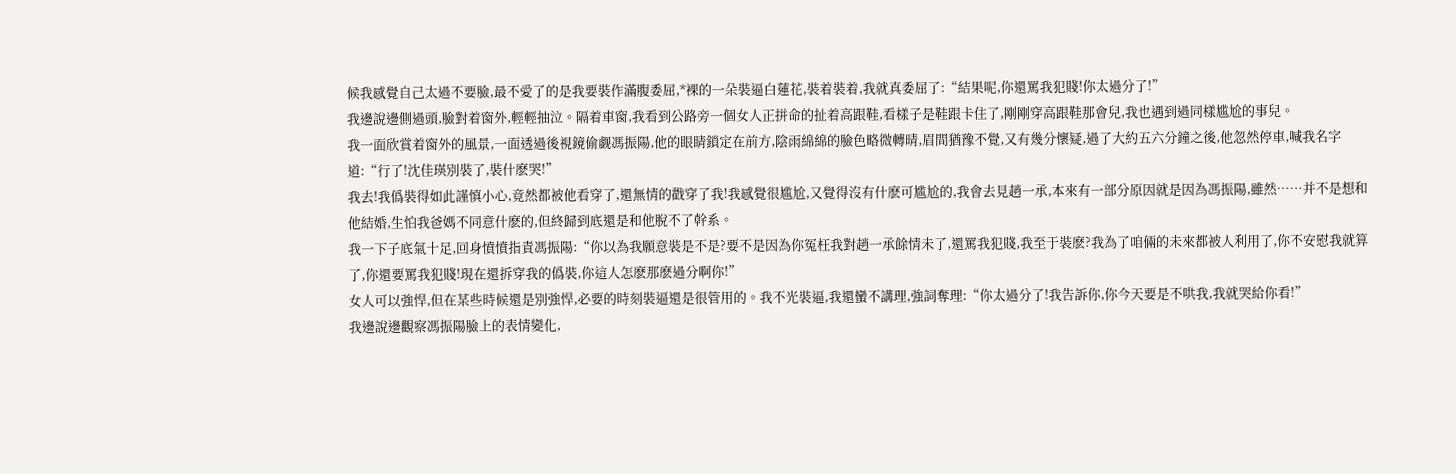候我感覺自己太過不要臉,最不愛了的是我要裝作滿腹委屈,*裸的一朵裝逼白蓮花,裝着裝着,我就真委屈了:“結果呢,你還罵我犯賤!你太過分了!”
我邊說邊側過頭,臉對着窗外,輕輕抽泣。隔着車窗,我看到公路旁一個女人正拼命的扯着高跟鞋,看樣子是鞋跟卡住了,剛剛穿高跟鞋那會兒,我也遇到過同樣尴尬的事兒。
我一面欣賞着窗外的風景,一面透過後視鏡偷觑馮振陽,他的眼睛鎖定在前方,陰雨綿綿的臉色略微轉晴,眉間猶豫不覺,又有幾分懷疑,過了大約五六分鐘之後,他忽然停車,喊我名字道:“行了!沈佳瑛別裝了,裝什麽哭!”
我去!我僞裝得如此謹慎小心,竟然都被他看穿了,還無情的戳穿了我!我感覺很尴尬,又覺得沒有什麽可尴尬的,我會去見趙一承,本來有一部分原因就是因為馮振陽,雖然……并不是想和他結婚,生怕我爸媽不同意什麽的,但終歸到底還是和他脫不了幹系。
我一下子底氣十足,回身憤憤指責馮振陽:“你以為我願意裝是不是?要不是因為你冤枉我對趙一承餘情未了,還罵我犯賤,我至于裝麽?我為了咱倆的未來都被人利用了,你不安慰我就算了,你還要罵我犯賤!現在還拆穿我的僞裝,你這人怎麽那麽過分啊你!”
女人可以強悍,但在某些時候還是別強悍,必要的時刻裝逼還是很管用的。我不光裝逼,我還蠻不講理,強詞奪理:“你太過分了!我告訴你,你今天要是不哄我,我就哭給你看!”
我邊說邊觀察馮振陽臉上的表情變化,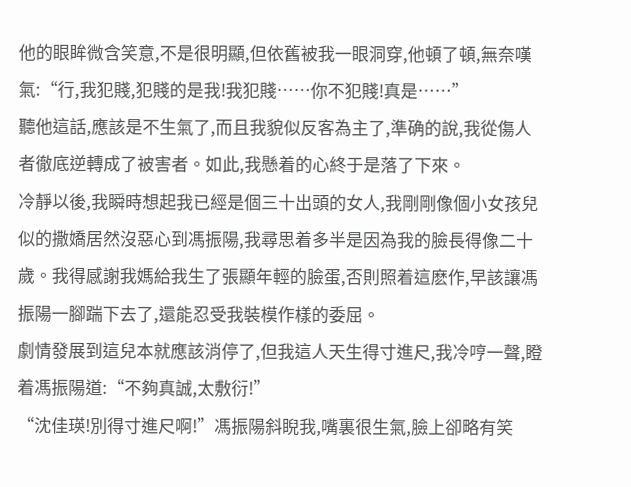他的眼眸微含笑意,不是很明顯,但依舊被我一眼洞穿,他頓了頓,無奈嘆氣:“行,我犯賤,犯賤的是我!我犯賤……你不犯賤!真是……”
聽他這話,應該是不生氣了,而且我貌似反客為主了,準确的說,我從傷人者徹底逆轉成了被害者。如此,我懸着的心終于是落了下來。
冷靜以後,我瞬時想起我已經是個三十出頭的女人,我剛剛像個小女孩兒似的撒嬌居然沒惡心到馮振陽,我尋思着多半是因為我的臉長得像二十歲。我得感謝我媽給我生了張顯年輕的臉蛋,否則照着這麽作,早該讓馮振陽一腳踹下去了,還能忍受我裝模作樣的委屈。
劇情發展到這兒本就應該消停了,但我這人天生得寸進尺,我冷哼一聲,瞪着馮振陽道:“不夠真誠,太敷衍!”
“沈佳瑛!別得寸進尺啊!”馮振陽斜睨我,嘴裏很生氣,臉上卻略有笑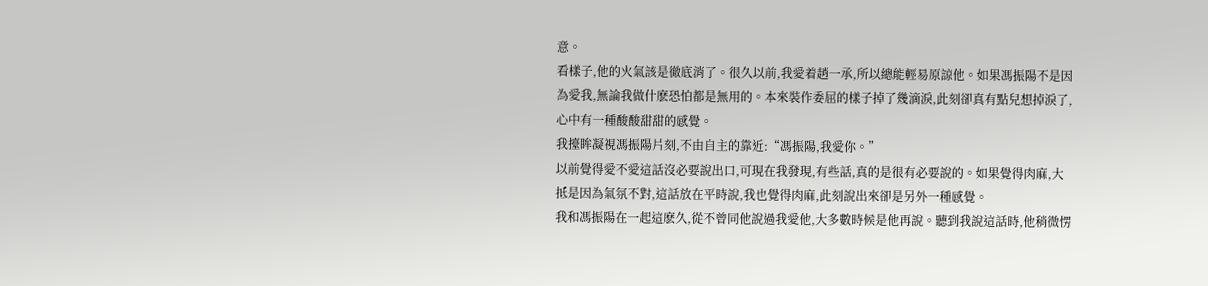意。
看樣子,他的火氣該是徹底消了。很久以前,我愛着趙一承,所以總能輕易原諒他。如果馮振陽不是因為愛我,無論我做什麽恐怕都是無用的。本來裝作委屈的樣子掉了幾滴淚,此刻卻真有點兒想掉淚了,心中有一種酸酸甜甜的感覺。
我擡眸凝視馮振陽片刻,不由自主的靠近:“馮振陽,我愛你。”
以前覺得愛不愛這話沒必要說出口,可現在我發現,有些話,真的是很有必要說的。如果覺得肉麻,大抵是因為氣氛不對,這話放在平時說,我也覺得肉麻,此刻說出來卻是另外一種感覺。
我和馮振陽在一起這麽久,從不曾同他說過我愛他,大多數時候是他再說。聽到我說這話時,他稍微愣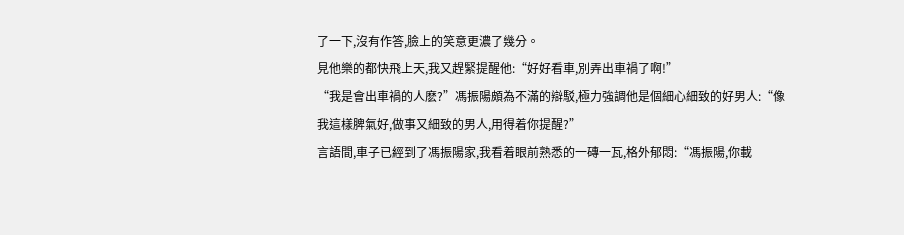了一下,沒有作答,臉上的笑意更濃了幾分。
見他樂的都快飛上天,我又趕緊提醒他:“好好看車,別弄出車禍了啊!”
“我是會出車禍的人麽?”馮振陽頗為不滿的辯駁,極力強調他是個細心細致的好男人:“像我這樣脾氣好,做事又細致的男人,用得着你提醒?”
言語間,車子已經到了馮振陽家,我看着眼前熟悉的一磚一瓦,格外郁悶:“馮振陽,你載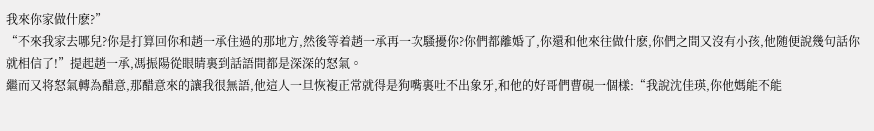我來你家做什麽?”
“不來我家去哪兒?你是打算回你和趙一承住過的那地方,然後等着趙一承再一次騷擾你?你們都離婚了,你還和他來往做什麽,你們之間又沒有小孩,他随便說幾句話你就相信了!”提起趙一承,馮振陽從眼睛裏到話語間都是深深的怒氣。
繼而又将怒氣轉為醋意,那醋意來的讓我很無語,他這人一旦恢複正常就得是狗嘴裏吐不出象牙,和他的好哥們曹硯一個樣:“我說沈佳瑛,你他媽能不能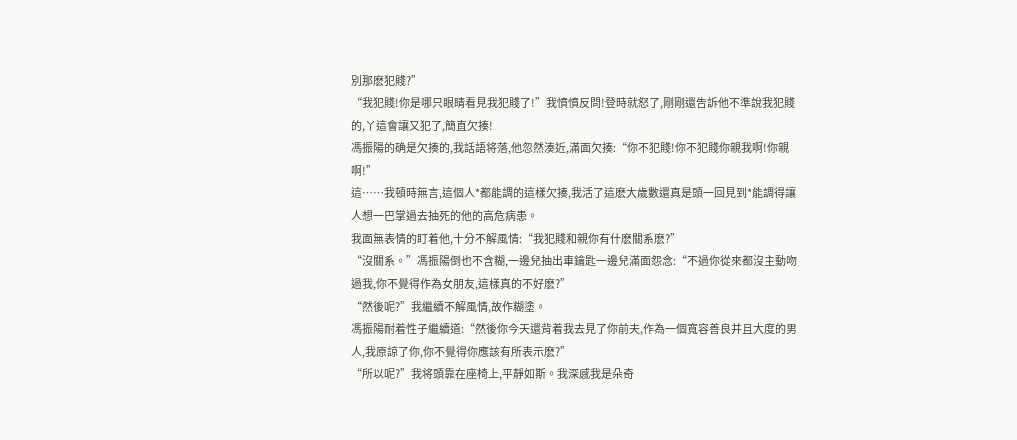別那麽犯賤?”
“我犯賤!你是哪只眼睛看見我犯賤了!”我憤憤反問!登時就怒了,剛剛還告訴他不準說我犯賤的,丫這會讓又犯了,簡直欠揍!
馮振陽的确是欠揍的,我話語将落,他忽然湊近,滿面欠揍:“你不犯賤!你不犯賤你親我啊!你親啊!”
這……我頓時無言,這個人*都能調的這樣欠揍,我活了這麽大歲數還真是頭一回見到*能調得讓人想一巴掌過去抽死的他的高危病患。
我面無表情的盯着他,十分不解風情:“我犯賤和親你有什麽關系麽?”
“沒關系。”馮振陽倒也不含糊,一邊兒抽出車鑰匙一邊兒滿面怨念:“不過你從來都沒主動吻過我,你不覺得作為女朋友,這樣真的不好麽?”
“然後呢?”我繼續不解風情,故作糊塗。
馮振陽耐着性子繼續道:“然後你今天還背着我去見了你前夫,作為一個寬容善良并且大度的男人,我原諒了你,你不覺得你應該有所表示麽?”
“所以呢?”我将頭靠在座椅上,平靜如斯。我深感我是朵奇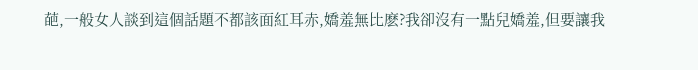葩,一般女人談到這個話題不都該面紅耳赤,嬌羞無比麽?我卻沒有一點兒嬌羞,但要讓我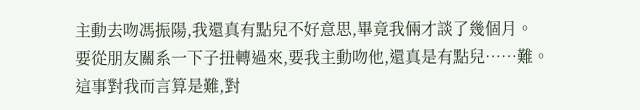主動去吻馮振陽,我還真有點兒不好意思,畢竟我倆才談了幾個月。
要從朋友關系一下子扭轉過來,要我主動吻他,還真是有點兒……難。
這事對我而言算是難,對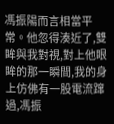馮振陽而言相當平常。他忽得湊近了,雙眸與我對視,對上他眼眸的那一瞬間,我的身上仿佛有一股電流蹿過,馮振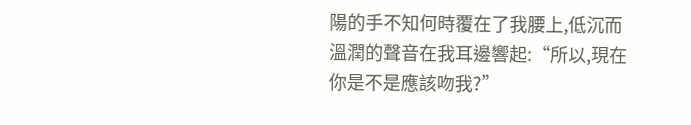陽的手不知何時覆在了我腰上,低沉而溫潤的聲音在我耳邊響起:“所以,現在你是不是應該吻我?”